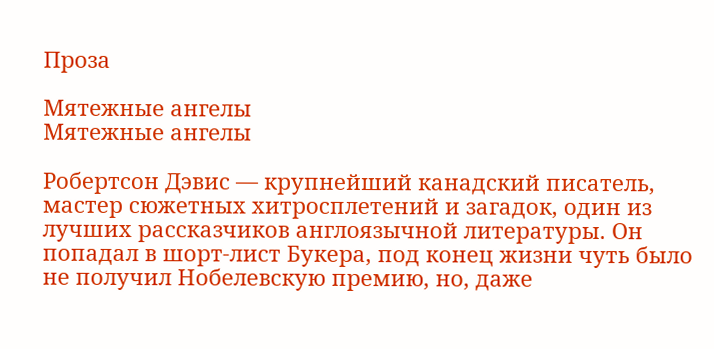Проза

Мятежные ангелы
Мятежные ангелы

Робертсон Дэвис — крупнейший канадский писатель, мастер сюжетных хитросплетений и загадок, один из лучших рассказчиков англоязычной литературы. Он попадал в шорт-лист Букера, под конец жизни чуть было не получил Нобелевскую премию, но, даже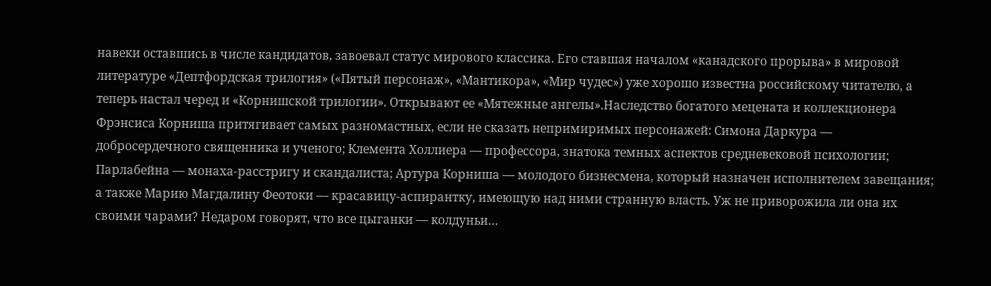навеки оставшись в числе кандидатов, завоевал статус мирового классика. Его ставшая началом «канадского прорыва» в мировой литературе «Дептфордская трилогия» («Пятый персонаж», «Мантикора», «Мир чудес») уже хорошо известна российскому читателю, а теперь настал черед и «Корнишской трилогии». Открывают ее «Мятежные ангелы».Наследство богатого мецената и коллекционера Фрэнсиса Корниша притягивает самых разномастных, если не сказать непримиримых персонажей: Симона Даркура — добросердечного священника и ученого; Клемента Холлиера — профессора, знатока темных аспектов средневековой психологии; Парлабейна — монаха-расстригу и скандалиста; Артура Корниша — молодого бизнесмена, который назначен исполнителем завещания; а также Марию Магдалину Феотоки — красавицу-аспирантку, имеющую над ними странную власть. Уж не приворожила ли она их своими чарами? Недаром говорят, что все цыганки — колдуньи…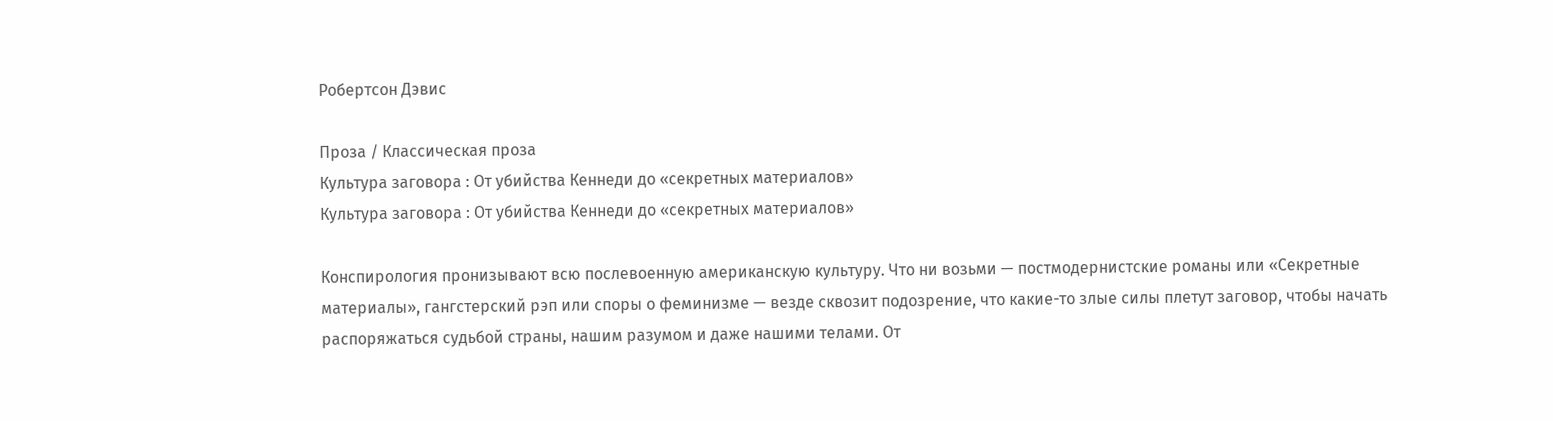Робертсон Дэвис

Проза / Классическая проза
Культура заговора : От убийства Кеннеди до «секретных материалов»
Культура заговора : От убийства Кеннеди до «секретных материалов»

Конспирология пронизывают всю послевоенную американскую культуру. Что ни возьми — постмодернистские романы или «Секретные материалы», гангстерский рэп или споры о феминизме — везде сквозит подозрение, что какие-то злые силы плетут заговор, чтобы начать распоряжаться судьбой страны, нашим разумом и даже нашими телами. От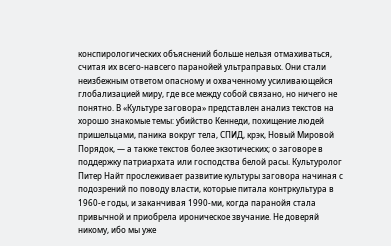конспирологических объяснений больше нельзя отмахиваться, считая их всего-навсего паранойей ультраправых. Они стали неизбежным ответом опасному и охваченному усиливающейся глобализацией миру, где все между собой связано, но ничего не понятно. В «Культуре заговора» представлен анализ текстов на хорошо знакомые темы: убийство Кеннеди, похищение людей пришельцами, паника вокруг тела, СПИД, крэк, Новый Мировой Порядок, — а также текстов более экзотических; о заговоре в поддержку патриархата или господства белой расы. Культуролог Питер Найт прослеживает развитие культуры заговора начиная с подозрений по поводу власти, которые питала контркультура в 1960-е годы, и заканчивая 1990-ми, когда паранойя стала привычной и приобрела ироническое звучание. Не доверяй никому, ибо мы уже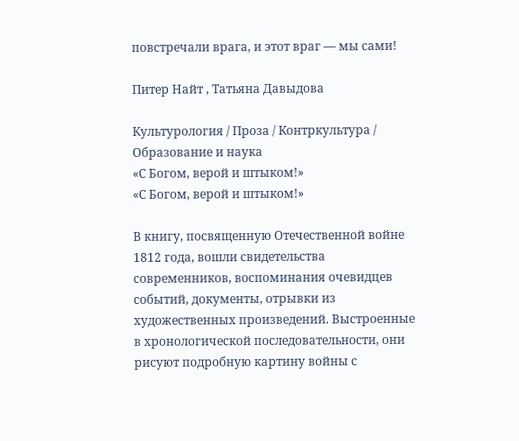повстречали врага, и этот враг — мы сами!

Питер Найт , Татьяна Давыдова

Культурология / Проза / Контркультура / Образование и наука
«С Богом, верой и штыком!»
«С Богом, верой и штыком!»

В книгу, посвященную Отечественной войне 1812 года, вошли свидетельства современников, воспоминания очевидцев событий, документы, отрывки из художественных произведений. Выстроенные в хронологической последовательности, они рисуют подробную картину войны с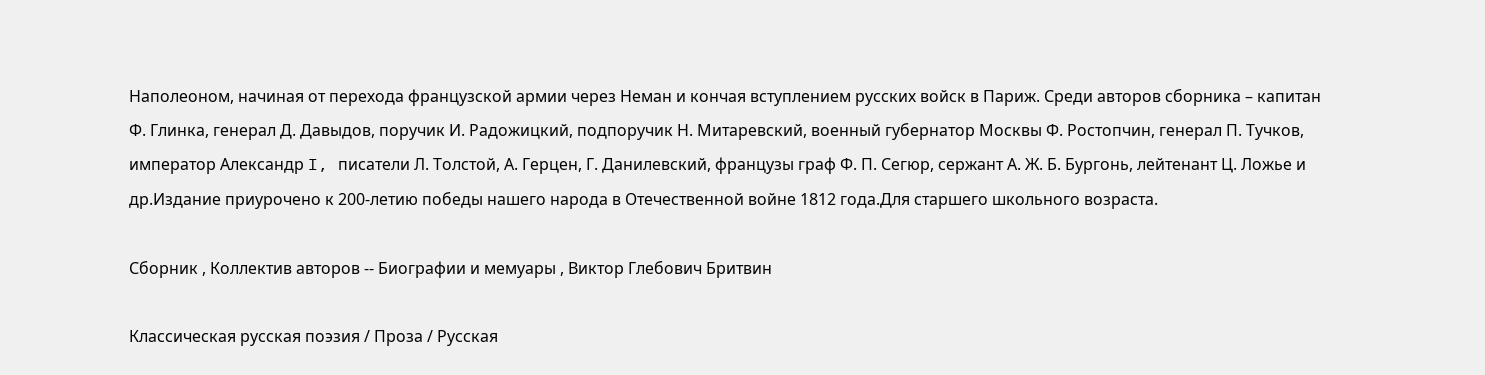Наполеоном, начиная от перехода французской армии через Неман и кончая вступлением русских войск в Париж. Среди авторов сборника – капитан Ф. Глинка, генерал Д. Давыдов, поручик И. Радожицкий, подпоручик Н. Митаревский, военный губернатор Москвы Ф. Ростопчин, генерал П. Тучков, император Александр I, писатели Л. Толстой, А. Герцен, Г. Данилевский, французы граф Ф. П. Сегюр, сержант А. Ж. Б. Бургонь, лейтенант Ц. Ложье и др.Издание приурочено к 200-летию победы нашего народа в Отечественной войне 1812 года.Для старшего школьного возраста.

Сборник , Коллектив авторов -- Биографии и мемуары , Виктор Глебович Бритвин

Классическая русская поэзия / Проза / Русская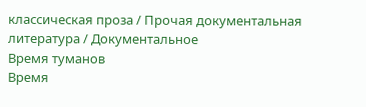классическая проза / Прочая документальная литература / Документальное
Время туманов
Время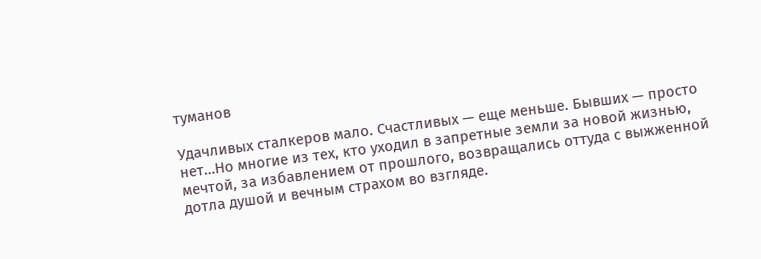туманов

Удачливых сталкеров мало. Счастливых — еще меньше. Бывших — просто нет…Но многие из тех, кто уходил в запретные земли за новой жизнью, мечтой, за избавлением от прошлого, возвращались оттуда с выжженной дотла душой и вечным страхом во взгляде.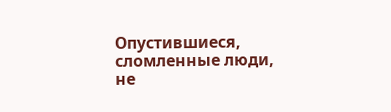Опустившиеся, сломленные люди, не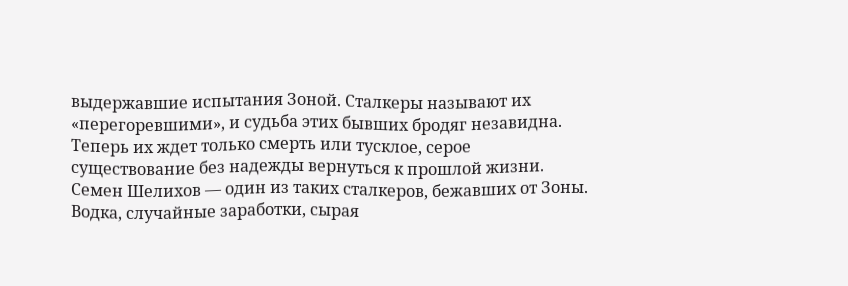выдержавшие испытания Зоной. Сталкеры называют их «перегоревшими», и судьба этих бывших бродяг незавидна. Теперь их ждет только смерть или тусклое, серое существование без надежды вернуться к прошлой жизни. Семен Шелихов — один из таких сталкеров, бежавших от Зоны. Водка, случайные заработки, сырая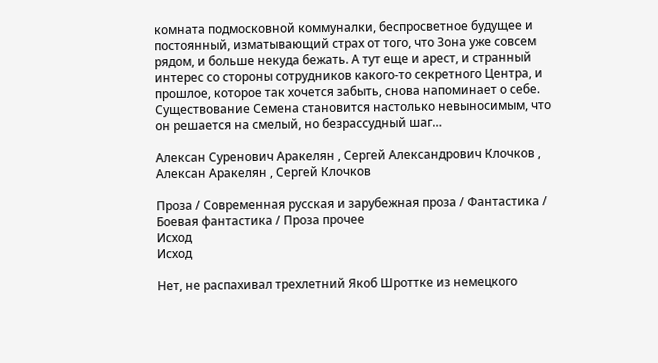комната подмосковной коммуналки, беспросветное будущее и постоянный, изматывающий страх от того, что Зона уже совсем рядом, и больше некуда бежать. А тут еще и арест, и странный интерес со стороны сотрудников какого-то секретного Центра, и прошлое, которое так хочется забыть, снова напоминает о себе. Существование Семена становится настолько невыносимым, что он решается на смелый, но безрассудный шаг…

Алексан Суренович Аракелян , Сергей Александрович Клочков , Алексан Аракелян , Сергей Клочков

Проза / Современная русская и зарубежная проза / Фантастика / Боевая фантастика / Проза прочее
Исход
Исход

Нет, не распахивал трехлетний Якоб Шроттке из немецкого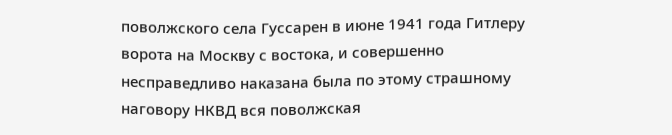поволжского села Гуссарен в июне 1941 года Гитлеру ворота на Москву с востока, и совершенно несправедливо наказана была по этому страшному наговору НКВД вся поволжская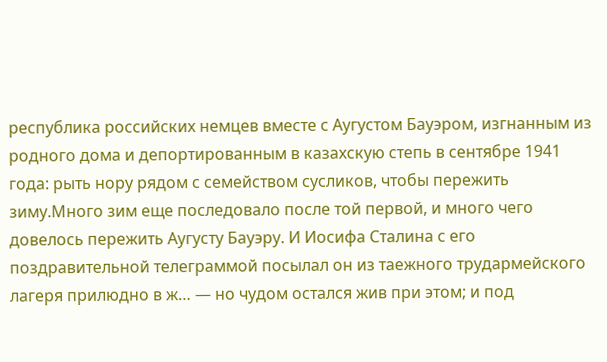республика российских немцев вместе с Аугустом Бауэром, изгнанным из родного дома и депортированным в казахскую степь в сентябре 1941 года: рыть нору рядом с семейством сусликов, чтобы пережить зиму.Много зим еще последовало после той первой, и много чего довелось пережить Аугусту Бауэру. И Иосифа Сталина с его поздравительной телеграммой посылал он из таежного трудармейского лагеря прилюдно в ж… — но чудом остался жив при этом; и под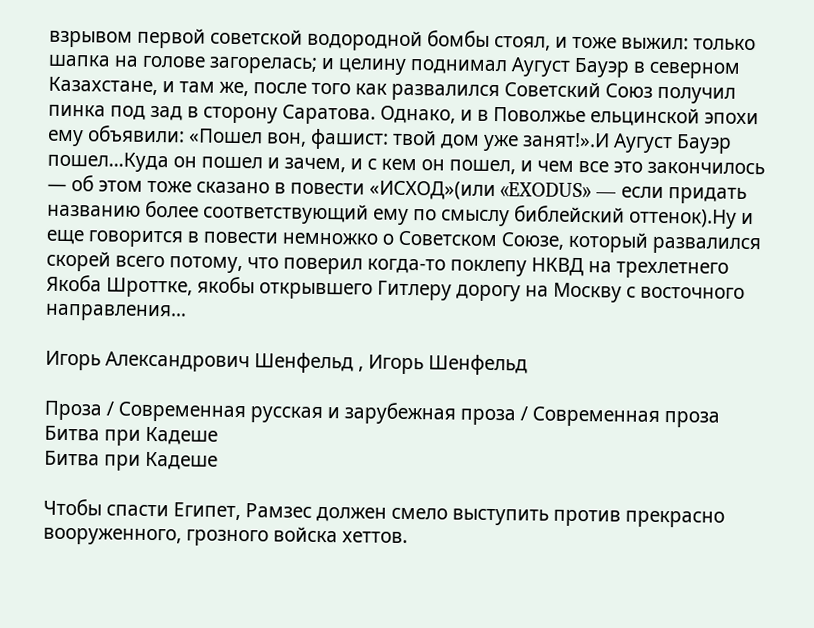взрывом первой советской водородной бомбы стоял, и тоже выжил: только шапка на голове загорелась; и целину поднимал Аугуст Бауэр в северном Казахстане, и там же, после того как развалился Советский Союз получил пинка под зад в сторону Саратова. Однако, и в Поволжье ельцинской эпохи ему объявили: «Пошел вон, фашист: твой дом уже занят!».И Аугуст Бауэр пошел…Куда он пошел и зачем, и с кем он пошел, и чем все это закончилось — об этом тоже сказано в повести «ИСХОД»(или «EXODUS» — если придать названию более соответствующий ему по смыслу библейский оттенок).Ну и еще говорится в повести немножко о Советском Союзе, который развалился скорей всего потому, что поверил когда-то поклепу НКВД на трехлетнего Якоба Шроттке, якобы открывшего Гитлеру дорогу на Москву с восточного направления…

Игорь Александрович Шенфельд , Игорь Шенфельд

Проза / Современная русская и зарубежная проза / Современная проза
Битва при Кадеше
Битва при Кадеше

Чтобы спасти Египет, Рамзес должен смело выступить против прекрасно вооруженного, грозного войска хеттов.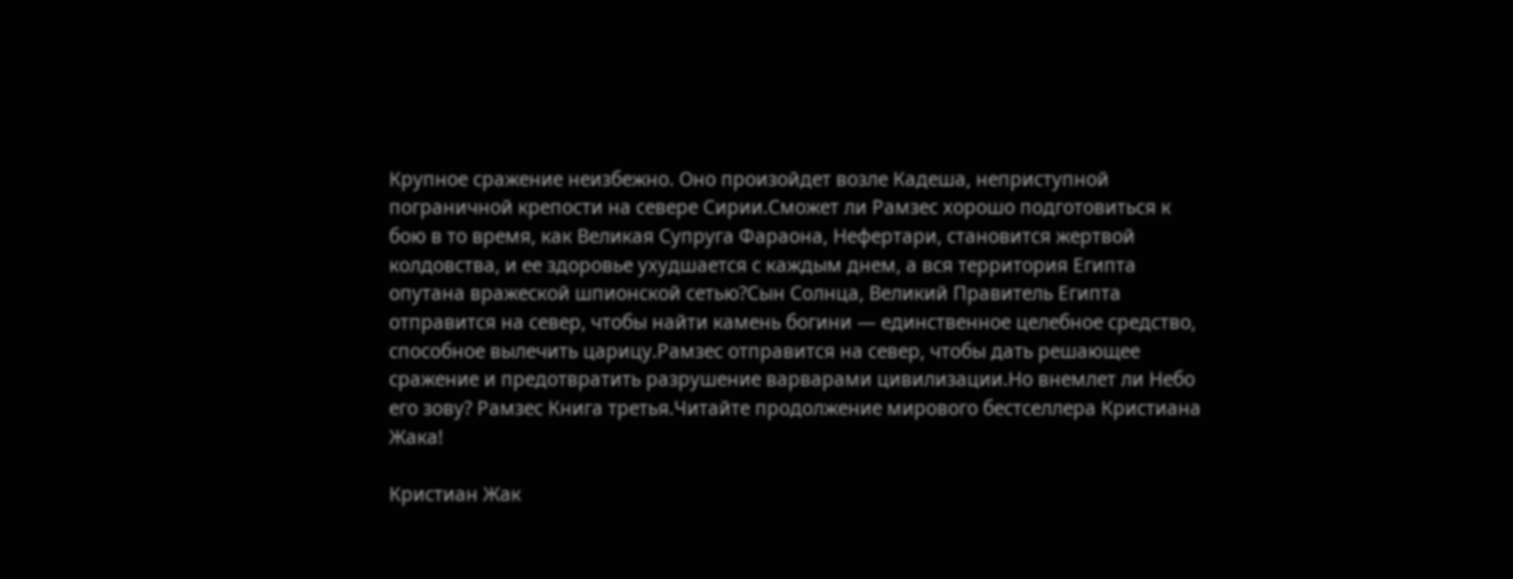Крупное сражение неизбежно. Оно произойдет возле Кадеша, неприступной пограничной крепости на севере Сирии.Сможет ли Рамзес хорошо подготовиться к бою в то время, как Великая Супруга Фараона, Нефертари, становится жертвой колдовства, и ее здоровье ухудшается с каждым днем, а вся территория Египта опутана вражеской шпионской сетью?Сын Солнца, Великий Правитель Египта отправится на север, чтобы найти камень богини — единственное целебное средство, способное вылечить царицу.Рамзес отправится на север, чтобы дать решающее сражение и предотвратить разрушение варварами цивилизации.Но внемлет ли Небо его зову? Рамзес Книга третья.Читайте продолжение мирового бестселлера Кристиана Жака!

Кристиан Жак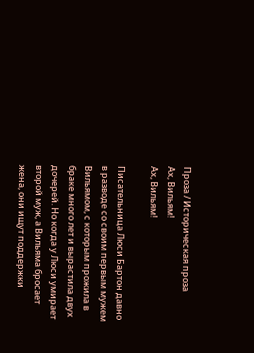Проза / Историческая проза
Ах, Вильям!
Ах, Вильям!

Писательница Люси Бартон давно в разводе со своим первым мужем Вильямом, с которым прожила в браке много лет и вырастила двух дочерей. Но когда у Люси умирает второй муж, а Вильяма бросает жена, они ищут поддержки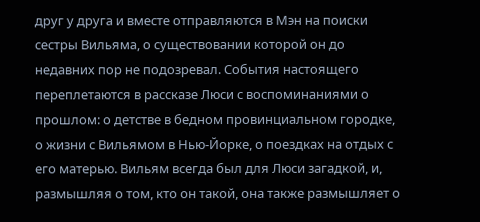друг у друга и вместе отправляются в Мэн на поиски сестры Вильяма, о существовании которой он до недавних пор не подозревал. События настоящего переплетаются в рассказе Люси с воспоминаниями о прошлом: о детстве в бедном провинциальном городке, о жизни с Вильямом в Нью-Йорке, о поездках на отдых с его матерью. Вильям всегда был для Люси загадкой, и, размышляя о том, кто он такой, она также размышляет о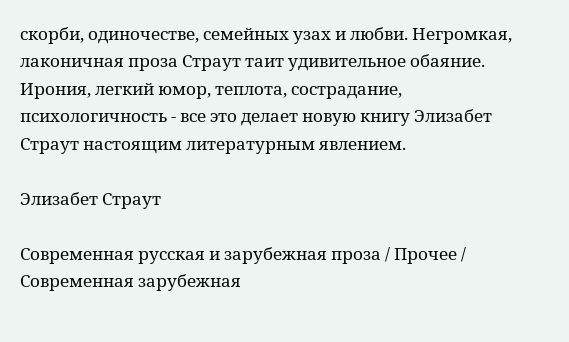скорби, одиночестве, семейных узах и любви. Негромкая, лаконичная проза Страут таит удивительное обаяние. Ирония, легкий юмор, теплота, сострадание, психологичность - все это делает новую книгу Элизабет Страут настоящим литературным явлением.

Элизабет Страут

Современная русская и зарубежная проза / Прочее / Современная зарубежная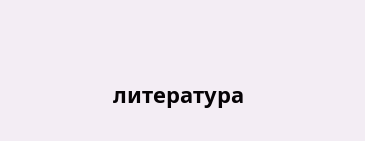литература